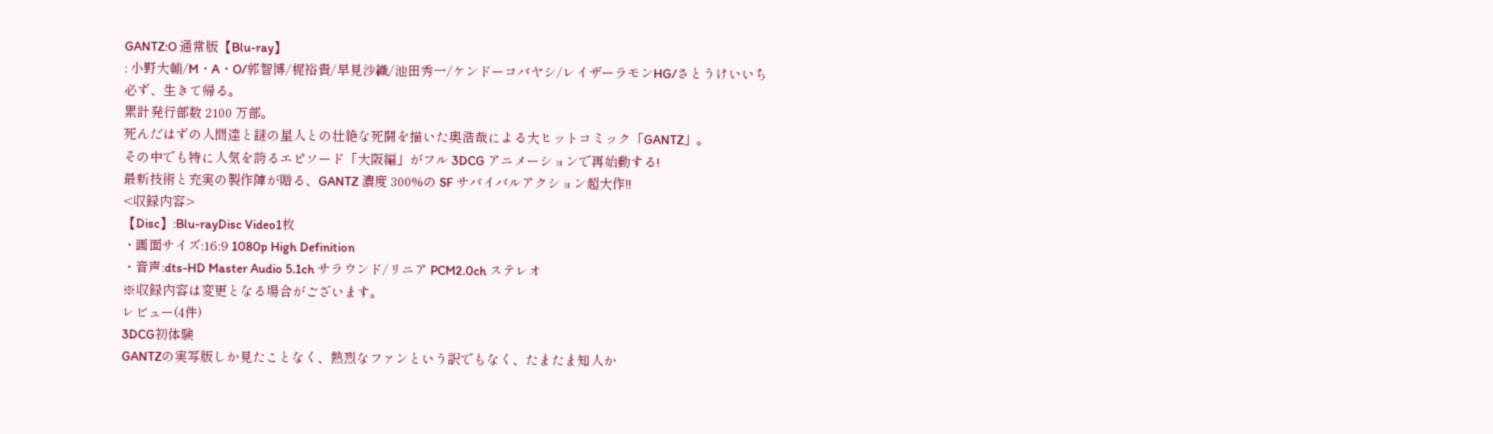GANTZ:O 通常版【Blu-ray】
: 小野大輔/M・A・O/郭智博/梶裕貴/早見沙織/池田秀一/ケンドーコバヤシ/レイザーラモンHG/さとうけいいち
必ず、生きて帰る。
累計発行部数 2100 万部。
死んだはずの人間達と謎の星人との壮絶な死闘を描いた奥浩哉による大ヒットコミック「GANTZ」。
その中でも特に人気を誇るエピソード「大阪編」がフル 3DCG アニメーションで再始動する!
最新技術と充実の製作陣が贈る、GANTZ 濃度 300%の SF サバイバルアクション超大作!!
<収録内容>
【Disc】:Blu-rayDisc Video1枚
・画面サイズ:16:9 1080p High Definition
・音声:dts-HD Master Audio 5.1ch サラウンド/リニア PCM2.0ch ステレオ
※収録内容は変更となる場合がございます。
レビュー(4件)
3DCG初体験
GANTZの実写版しか見たことなく、熱烈なファンという訳でもなく、たまたま知人か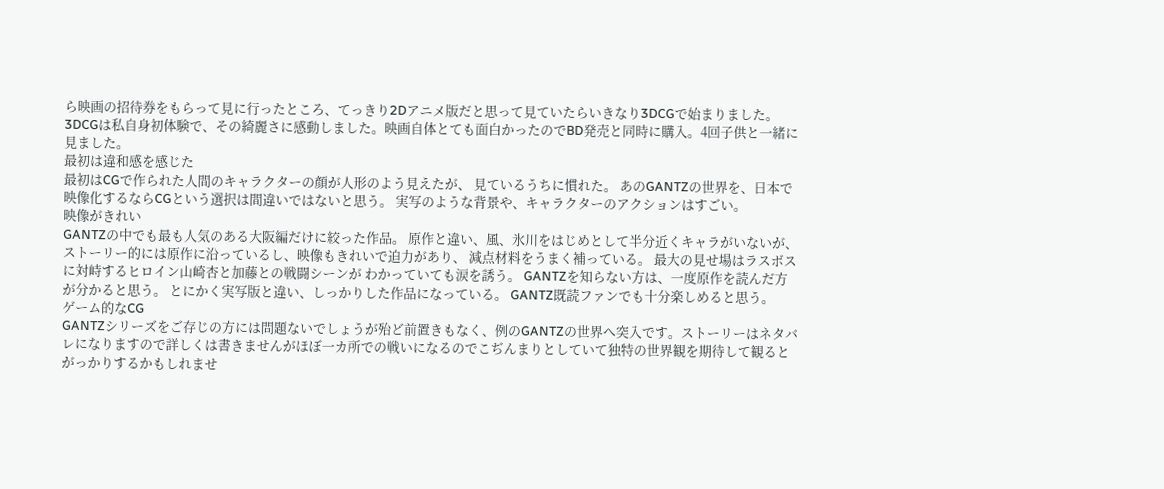ら映画の招待券をもらって見に行ったところ、てっきり2Dアニメ版だと思って見ていたらいきなり3DCGで始まりました。3DCGは私自身初体験で、その綺麗さに感動しました。映画自体とても面白かったのでBD発売と同時に購入。4回子供と一緒に見ました。
最初は違和感を感じた
最初はCGで作られた人間のキャラクターの顔が人形のよう見えたが、 見ているうちに慣れた。 あのGANTZの世界を、日本で映像化するならCGという選択は間違いではないと思う。 実写のような背景や、キャラクターのアクションはすごい。
映像がきれい
GANTZの中でも最も人気のある大阪編だけに絞った作品。 原作と違い、風、氷川をはじめとして半分近くキャラがいないが、 ストーリー的には原作に沿っているし、映像もきれいで迫力があり、 減点材料をうまく補っている。 最大の見せ場はラスボスに対峙するヒロイン山崎杏と加藤との戦闘シーンが わかっていても涙を誘う。 GANTZを知らない方は、一度原作を読んだ方が分かると思う。 とにかく実写版と違い、しっかりした作品になっている。 GANTZ既読ファンでも十分楽しめると思う。
ゲーム的なCG
GANTZシリーズをご存じの方には問題ないでしょうが殆ど前置きもなく、例のGANTZの世界へ突入です。ストーリーはネタバレになりますので詳しくは書きませんがほぼ一カ所での戦いになるのでこぢんまりとしていて独特の世界観を期待して観るとがっかりするかもしれませ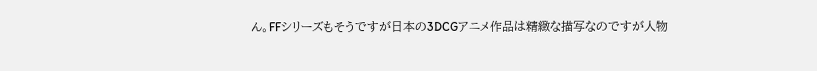ん。FFシリーズもそうですが日本の3DCGアニメ作品は精緻な描写なのですが人物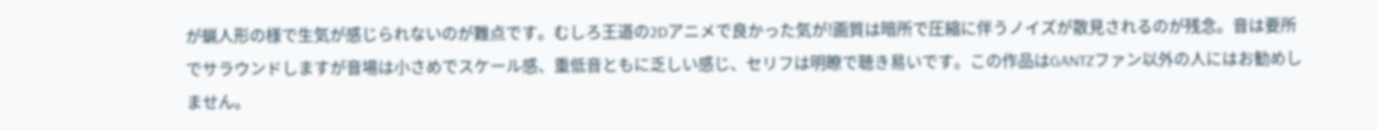が蝋人形の様で生気が感じられないのが難点です。むしろ王道の2Dアニメで良かった気が!画質は暗所で圧縮に伴うノイズが散見されるのが残念。音は要所でサラウンドしますが音場は小さめでスケール感、重低音ともに乏しい感じ、セリフは明瞭で聴き易いです。この作品はGANTZファン以外の人にはお勧めしません。